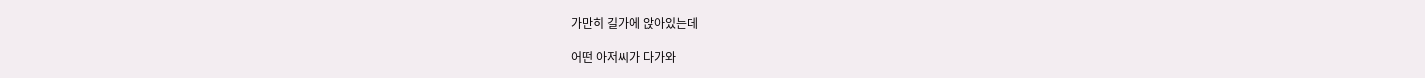가만히 길가에 앉아있는데

어떤 아저씨가 다가와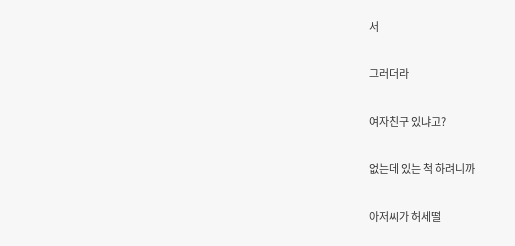서

그러더라

여자친구 있냐고?

없는데 있는 척 하려니까

아저씨가 허세떨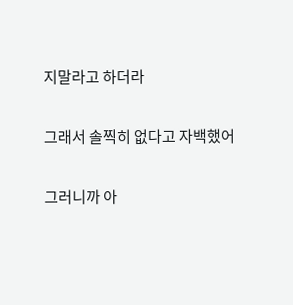지말라고 하더라

그래서 솔찍히 없다고 자백했어

그러니까 아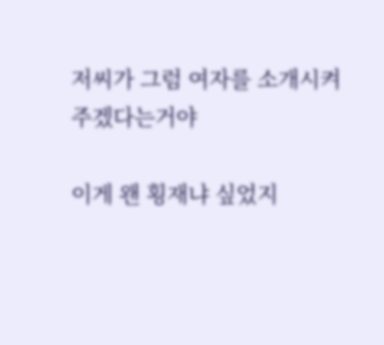저씨가 그럼 여자를 소개시켜주겠다는거야

이게 왠 횡재냐 싶었지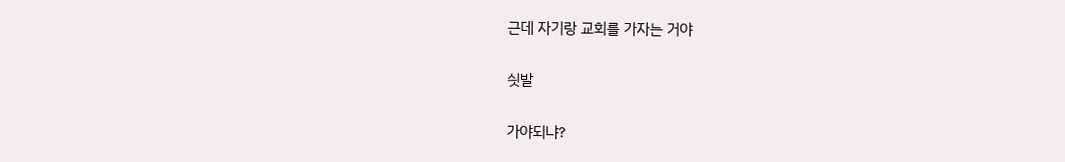근데 자기랑 교회를 가자는 거야

싓발

가야되냐?